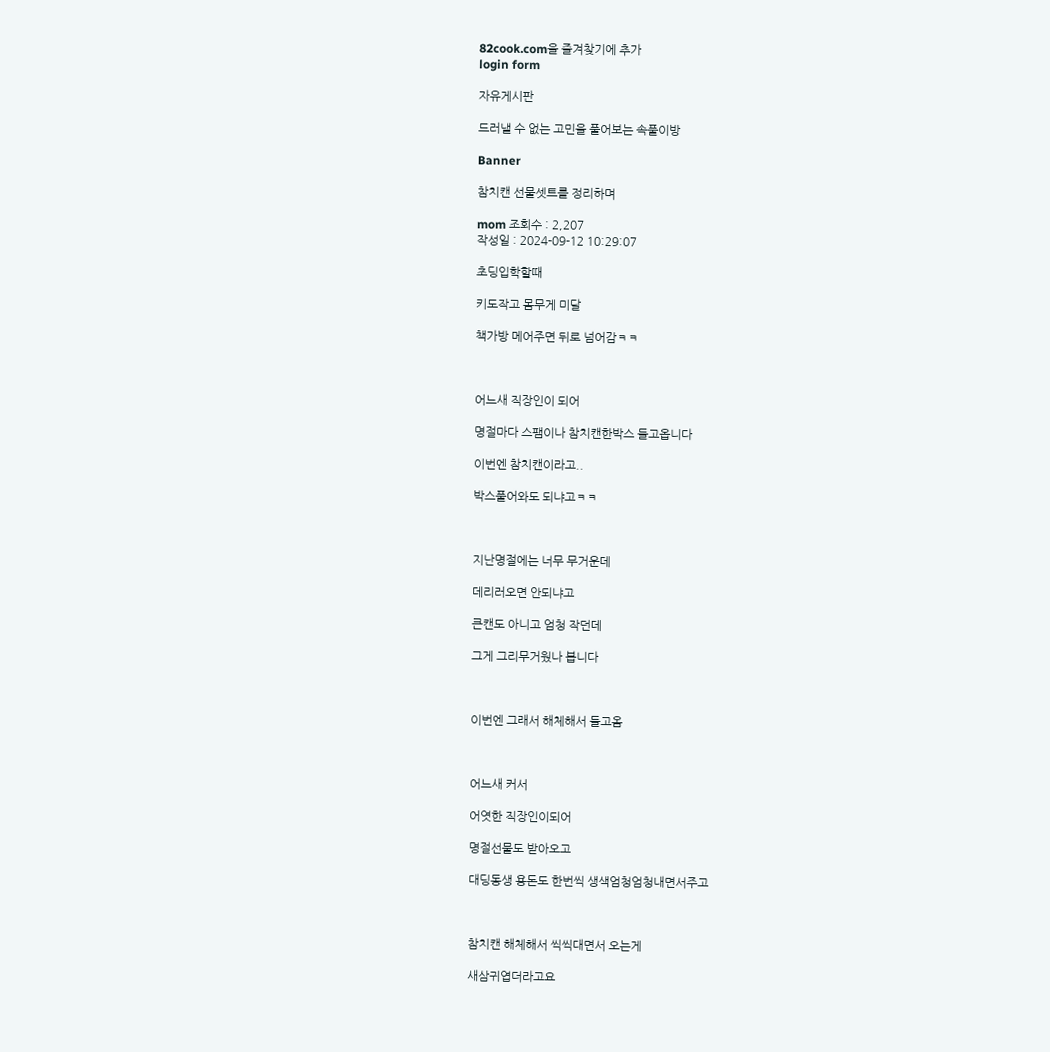82cook.com을 즐겨찾기에 추가
login form

자유게시판

드러낼 수 없는 고민을 풀어보는 속풀이방

Banner

참치캔 선물셋트를 정리하며

mom 조회수 : 2,207
작성일 : 2024-09-12 10:29:07

초딩입학할때

키도작고 몸무게 미달

책가방 메어주면 뒤로 넘어감ㅋㅋ



어느새 직장인이 되어

명절마다 스팸이나 참치캔한박스 들고옵니다

이번엔 참치캔이라고..

박스풀어와도 되냐고ㅋㅋ



지난명절에는 너무 무거운데

데리러오면 안되냐고

큰캔도 아니고 엄청 작던데

그게 그리무거웠나 봅니다



이번엔 그래서 해체해서 들고옴



어느새 커서

어엿한 직장인이되어

명절선물도 받아오고

대딩동생 용돈도 한번씩 생색엄청엄청내면서주고



참치캔 해체해서 씩씩대면서 오는게

새삼귀엽더라고요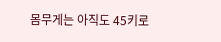몸무게는 아직도 45키로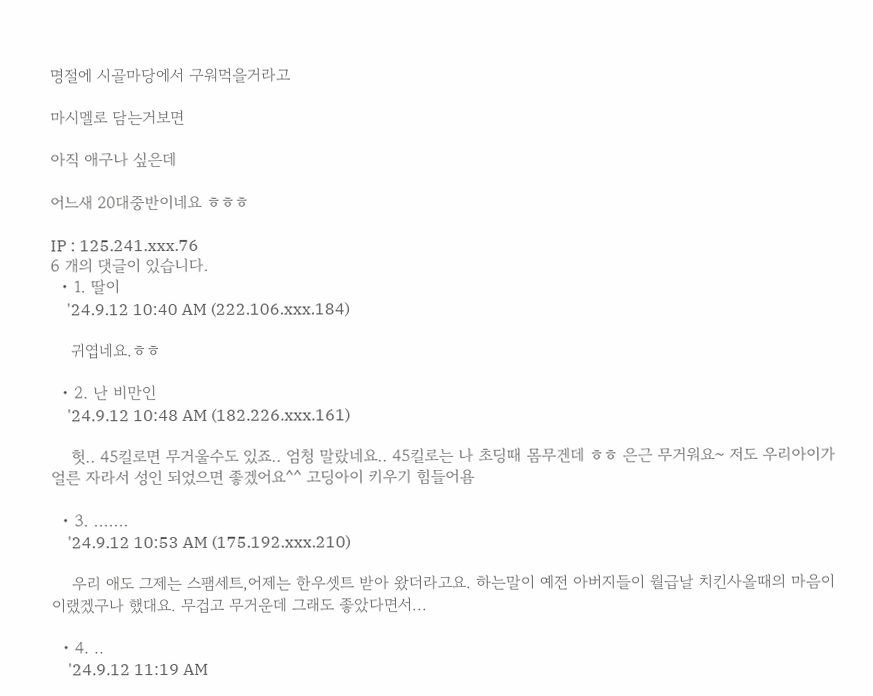명절에 시골마당에서 구워먹을거라고

마시멜로 담는거보면

아직 애구나 싶은데

어느새 20대중반이네요 ㅎㅎㅎ

IP : 125.241.xxx.76
6 개의 댓글이 있습니다.
  • 1. 딸이
    '24.9.12 10:40 AM (222.106.xxx.184)

    귀엽네요.ㅎㅎ

  • 2. 난 비만인
    '24.9.12 10:48 AM (182.226.xxx.161)

    헛.. 45킬로면 무거울수도 있죠.. 엄청 말랐네요.. 45킬로는 나 초딩때 몸무겐데 ㅎㅎ 은근 무거워요~ 저도 우리아이가 얼른 자라서 성인 되었으면 좋겠어요^^ 고딩아이 키우기 힘들어욤

  • 3. .......
    '24.9.12 10:53 AM (175.192.xxx.210)

    우리 애도 그제는 스팸세트,어제는 한우셋트 받아 왔더라고요. 하는말이 예전 아버지들이 월급날 치킨사올때의 마음이 이랬겠구나 했대요. 무겁고 무거운데 그래도 좋았다면서...

  • 4. ..
    '24.9.12 11:19 AM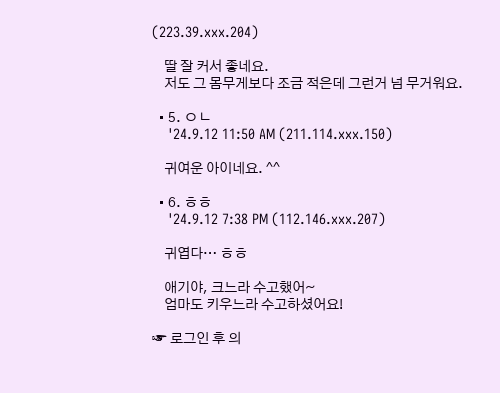(223.39.xxx.204)

    딸 잘 커서 좋네요.
    저도 그 몸무게보다 조금 적은데 그런거 넘 무거워요.

  • 5. ㅇㄴ
    '24.9.12 11:50 AM (211.114.xxx.150)

    귀여운 아이네요. ^^

  • 6. ㅎㅎ
    '24.9.12 7:38 PM (112.146.xxx.207)

    귀엽다… ㅎㅎ

    애기야, 크느라 수고했어~
    엄마도 키우느라 수고하셨어요!

☞ 로그인 후 의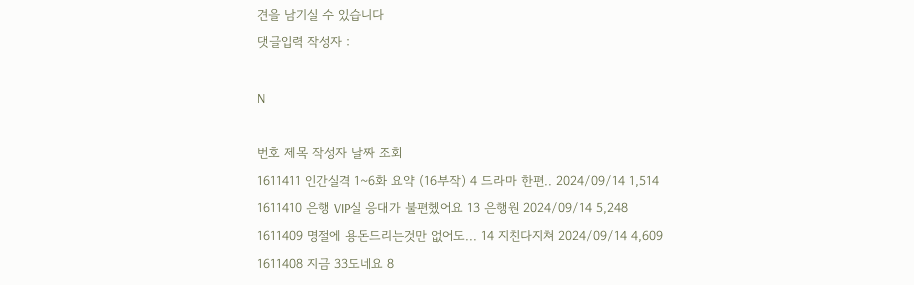견을 남기실 수 있습니다
댓글입력 작성자 :

N

번호 제목 작성자 날짜 조회
1611411 인간실격 1~6화 요약 (16부작) 4 드라마 한편.. 2024/09/14 1,514
1611410 은행 VIP실 응대가 불편헸어요 13 은행원 2024/09/14 5,248
1611409 명절에 용돈드리는것만 없어도... 14 지친다지쳐 2024/09/14 4,609
1611408 지금 33도네요 8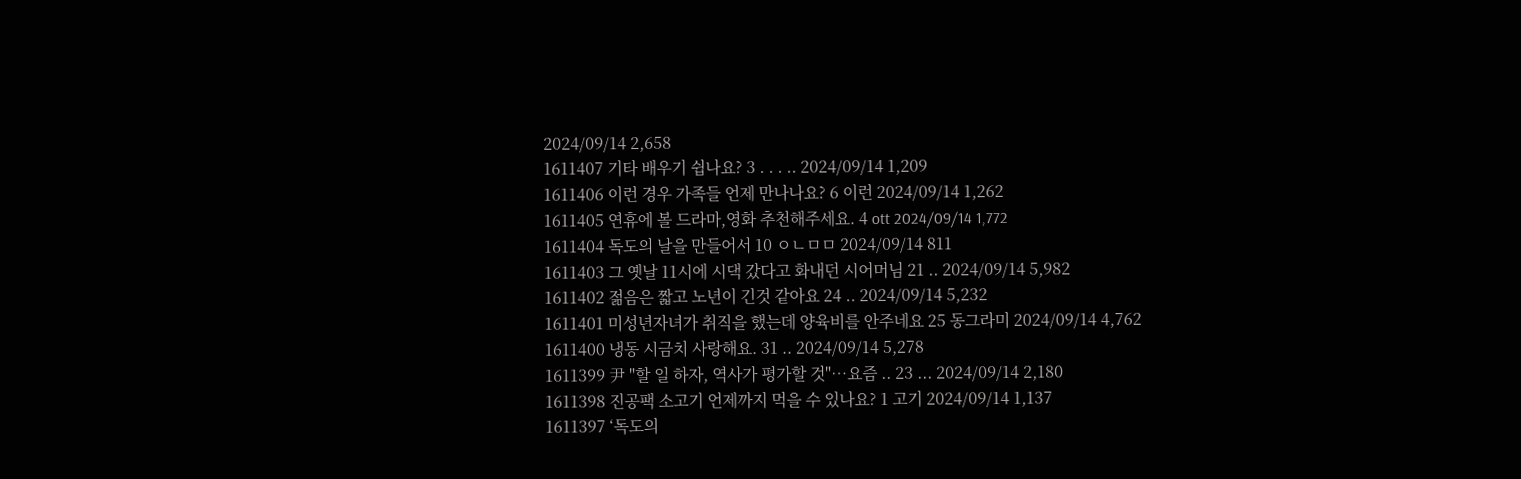2024/09/14 2,658
1611407 기타 배우기 쉽나요? 3 . . . .. 2024/09/14 1,209
1611406 이런 경우 가족들 언제 만나나요? 6 이런 2024/09/14 1,262
1611405 연휴에 볼 드라마,영화 추천해주세요. 4 ott 2024/09/14 1,772
1611404 독도의 날을 만들어서 10 ㅇㄴㅁㅁ 2024/09/14 811
1611403 그 옛날 11시에 시댁 갔다고 화내던 시어머님 21 .. 2024/09/14 5,982
1611402 젊음은 짧고 노년이 긴것 같아요 24 .. 2024/09/14 5,232
1611401 미성년자녀가 취직을 했는데 양육비를 안주네요 25 동그라미 2024/09/14 4,762
1611400 냉동 시금치 사랑해요. 31 .. 2024/09/14 5,278
1611399 尹 "할 일 하자, 역사가 평가할 것"…요즘 .. 23 ... 2024/09/14 2,180
1611398 진공팩 소고기 언제까지 먹을 수 있나요? 1 고기 2024/09/14 1,137
1611397 ‘독도의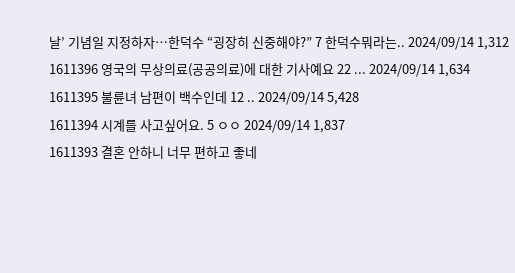날’ 기념일 지정하자…한덕수 “굉장히 신중해야?” 7 한덕수뭐라는.. 2024/09/14 1,312
1611396 영국의 무상의료(공공의료)에 대한 기사예요 22 ... 2024/09/14 1,634
1611395 불륜녀 남편이 백수인데 12 .. 2024/09/14 5,428
1611394 시계를 사고싶어요. 5 ㅇㅇ 2024/09/14 1,837
1611393 결혼 안하니 너무 편하고 좋네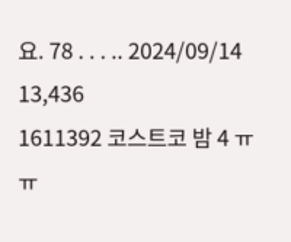요. 78 . . . .. 2024/09/14 13,436
1611392 코스트코 밤 4 ㅠㅠ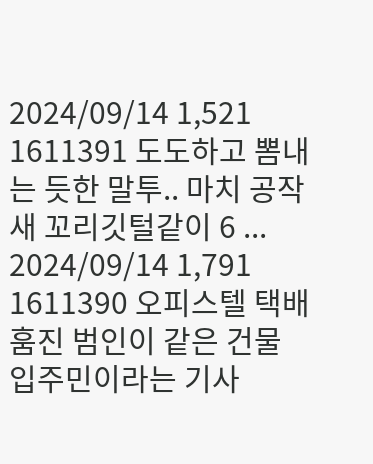2024/09/14 1,521
1611391 도도하고 뽐내는 듯한 말투.. 마치 공작새 꼬리깃털같이 6 ... 2024/09/14 1,791
1611390 오피스텔 택배 훔진 범인이 같은 건물 입주민이라는 기사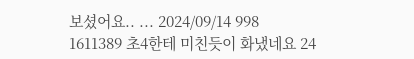보셨어요.. ... 2024/09/14 998
1611389 초4한테 미친듯이 화냈네요 24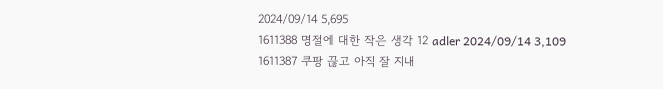2024/09/14 5,695
1611388 명절에 대한 작은 생각 12 adler 2024/09/14 3,109
1611387 쿠팡 끊고 아직 잘 지내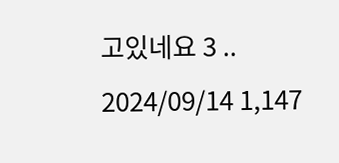고있네요 3 .. 2024/09/14 1,147